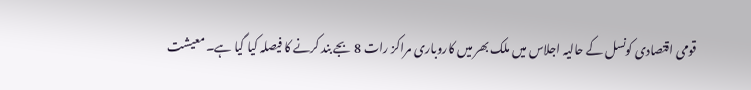قومی اقتصادی کونسل کے حالیہ اجلاس میں ملک بھر میں کاروباری مراکز رات 8 بجے بند کرنے کا فیصلہ کیا گیا ہے۔ معیشت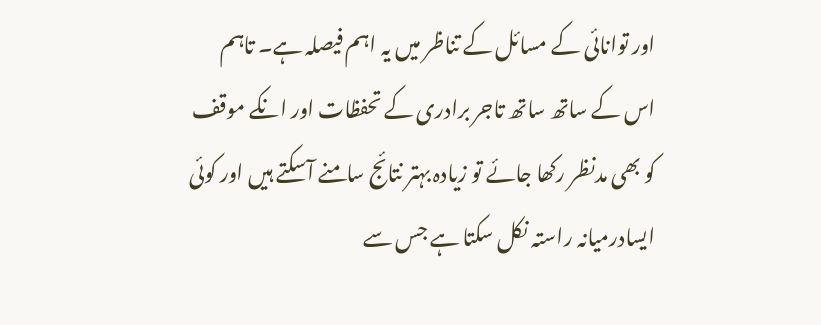اور توانائی کے مسائل کے تناظر میں یہ اہم فیصلہ ہے۔ تاہم اس کے ساتھ ساتھ تاجر برادری کے تحفظات اور انکے موقف کو بھی مدنظر رکھا جائے تو زیادہ بہتر نتائج سامنے آسکتے ہیں اور کوئی ایسادرمیانہ راستہ نکل سکتا ہے جس سے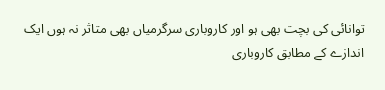توانائی کی بچت بھی ہو اور کاروباری سرگرمیاں بھی متاثر نہ ہوں ایک اندازے کے مطابق کاروباری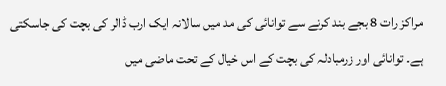مراکز رات 8 بجے بند کرنے سے توانائی کی مد میں سالانہ ایک ارب ڈالر کی بچت کی جاسکتی ہے۔ توانائی اور زرمبادلہ کی بچت کے اس خیال کے تحت ماضی میں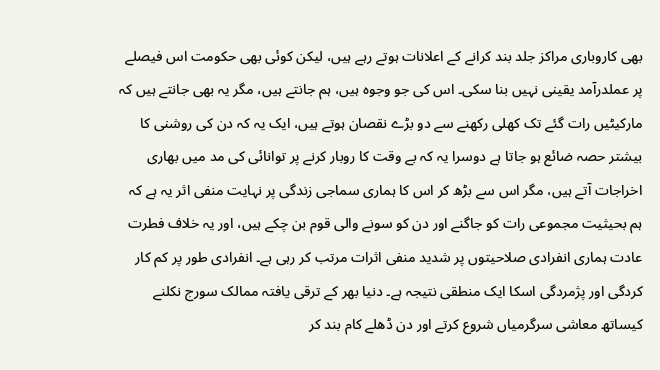بھی کاروباری مراکز جلد بند کرانے کے اعلانات ہوتے رہے ہیں، لیکن کوئی بھی حکومت اس فیصلے پر عملدرآمد یقینی نہیں بنا سکی۔ اس کی جو وجوہ ہیں، ہم جانتے ہیں، مگر یہ بھی جانتے ہیں کہ مارکیٹیں رات گئے تک کھلی رکھنے سے دو بڑے نقصان ہوتے ہیں، ایک یہ کہ دن کی روشنی کا بیشتر حصہ ضائع ہو جاتا ہے دوسرا یہ کہ بے وقت کا روبار کرنے پر توانائی کی مد میں بھاری اخراجات آتے ہیں، مگر اس سے بڑھ کر اس کا ہماری سماجی زندگی پر نہایت منفی اثر یہ ہے کہ ہم بحیثیت مجموعی رات کو جاگنے اور دن کو سونے والی قوم بن چکے ہیں، اور یہ خلاف فطرت عادت ہماری انفرادی صلاحیتوں پر شدید منفی اثرات مرتب کر رہی ہے۔ انفرادی طور پر کم کار کردگی اور پژمردگی اسکا ایک منطقی نتیجہ ہے۔ دنیا بھر کے ترقی یافتہ ممالک سورج نکلنے کیساتھ معاشی سرگرمیاں شروع کرتے اور دن ڈھلے کام بند کر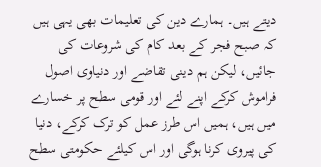دیتے ہیں۔ ہمارے دین کی تعلیمات بھی یہی ہیں کہ صبح فجر کے بعد کام کی شروعات کی جائیں، لیکن ہم دینی تقاضے اور دنیاوی اصول فراموش کرکے اپنے لئے اور قومی سطح پر خسارے میں ہیں، ہمیں اس طرز عمل کو ترک کرکے، دنیا کی پیروی کرنا ہوگی اور اس کیلئے حکومتی سطح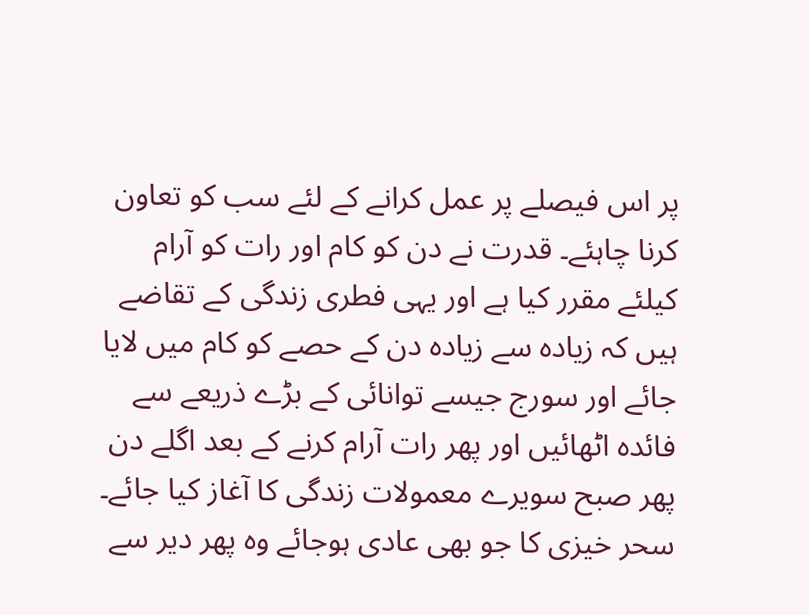پر اس فیصلے پر عمل کرانے کے لئے سب کو تعاون کرنا چاہئے۔ قدرت نے دن کو کام اور رات کو آرام کیلئے مقرر کیا ہے اور یہی فطری زندگی کے تقاضے ہیں کہ زیادہ سے زیادہ دن کے حصے کو کام میں لایا جائے اور سورج جیسے توانائی کے بڑے ذریعے سے فائدہ اٹھائیں اور پھر رات آرام کرنے کے بعد اگلے دن پھر صبح سویرے معمولات زندگی کا آغاز کیا جائے۔ سحر خیزی کا جو بھی عادی ہوجائے وہ پھر دیر سے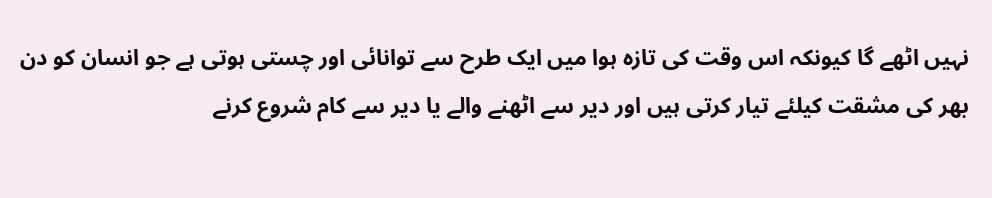نہیں اٹھے گا کیونکہ اس وقت کی تازہ ہوا میں ایک طرح سے توانائی اور چستی ہوتی ہے جو انسان کو دن بھر کی مشقت کیلئے تیار کرتی ہیں اور دیر سے اٹھنے والے یا دیر سے کام شروع کرنے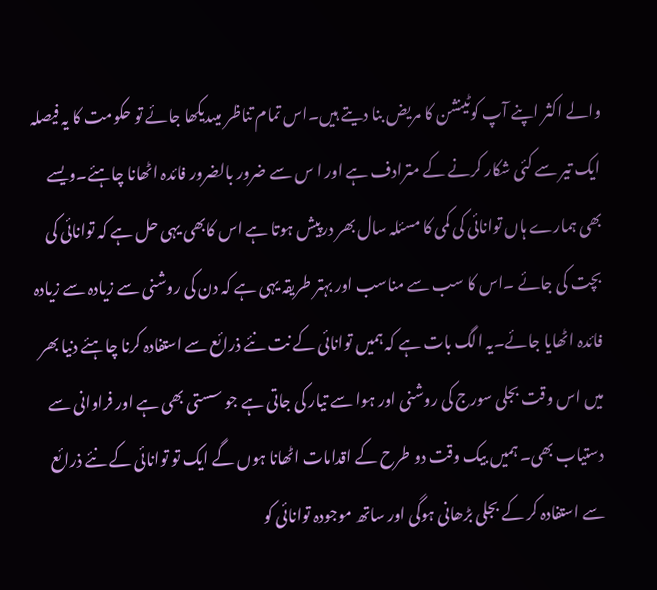والے اکثر اپنے آپ کوٹینشن کا مریض بنا دیتے ہیں۔اس تمام تناظر میںدیکھا جائے تو حکومت کا یہ فیصلہ ایک تیر سے کئی شکار کرنے کے مترادف ہے اور ا س سے ضرور بالضرور فائدہ اٹھانا چاہئے۔ویسے بھی ہمارے ہاں توانائی کی کمی کا مسئلہ سال بھر درپیش ہوتا ہے اس کابھی یہی حل ہے کہ توانائی کی بچت کی جائے ۔اس کا سب سے مناسب اور بہتر طریقہ یہی ہے کہ دن کی روشنی سے زیادہ سے زیادہ فائدہ اٹھایا جائے۔یہ الگ بات ہے کہ ہمیں توانائی کے نت نئے ذرائع سے استفادہ کرنا چاہئے دنیا بھر میں اس وقت بجلی سورج کی روشنی اور ہوا سے تیار کی جاتی ہے جو سستی بھی ہے اور فراوانی سے دستیاب بھی۔ ہمیں بیک وقت دو طرح کے اقدامات اٹھانا ہوں گے ایک تو توانائی کے نئے ذرائع سے استفادہ کر کے بجلی بڑھانی ہوگی اور ساتھ موجودہ توانائی کو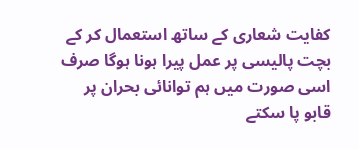کفایت شعاری کے ساتھ استعمال کر کے بچت پالیسی پر عمل پیرا ہونا ہوگا صرف اسی صورت میں ہم توانائی بحران پر قابو پا سکتے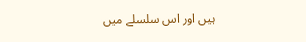ہیں اور اس سلسلے میں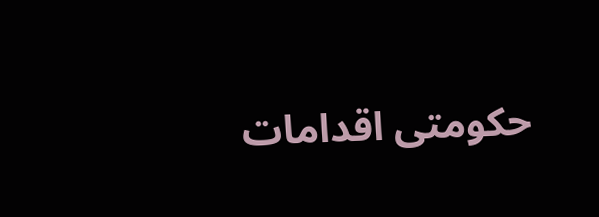حکومتی اقدامات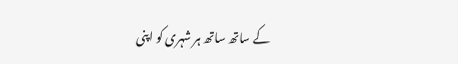کے ساتھ ساتھ ہر شہری کو اپنی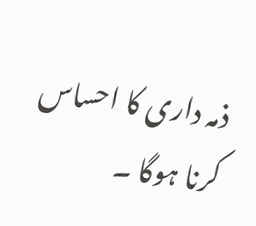ذمہ داری کا احساس کرنا ہوگا ۔